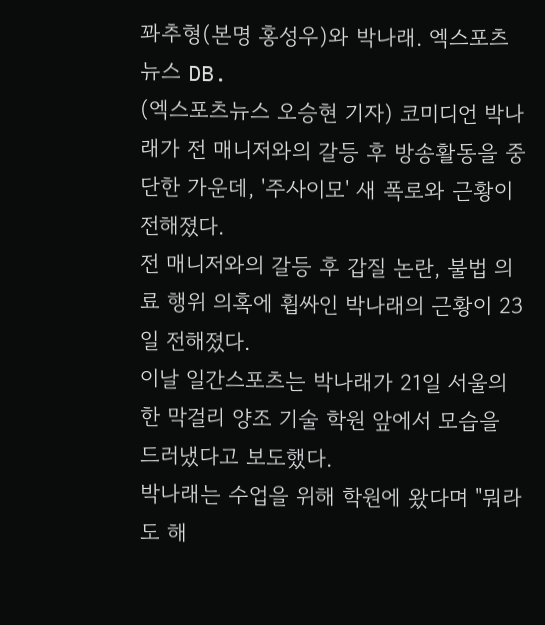꽈추형(본명 홍성우)와 박나래. 엑스포츠뉴스 DB.
(엑스포츠뉴스 오승현 기자) 코미디언 박나래가 전 매니저와의 갈등 후 방송활동을 중단한 가운데, '주사이모' 새 폭로와 근황이 전해졌다.
전 매니저와의 갈등 후 갑질 논란, 불법 의료 행위 의혹에 휩싸인 박나래의 근황이 23일 전해졌다.
이날 일간스포츠는 박나래가 21일 서울의 한 막걸리 양조 기술 학원 앞에서 모습을 드러냈다고 보도했다.
박나래는 수업을 위해 학원에 왔다며 "뭐라도 해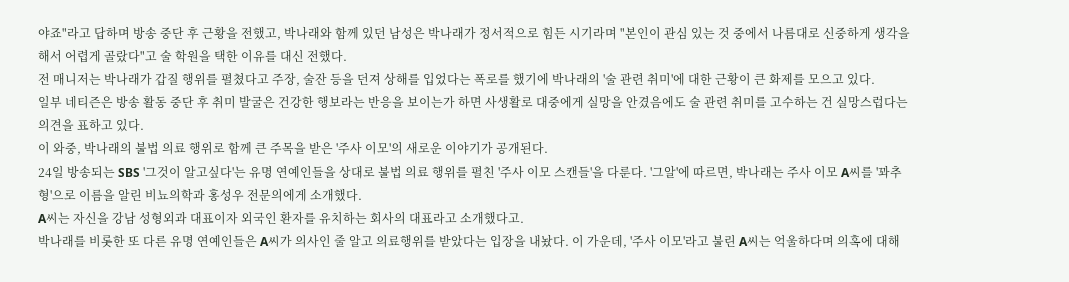야죠"라고 답하며 방송 중단 후 근황을 전했고, 박나래와 함께 있던 남성은 박나래가 정서적으로 힘든 시기라며 "본인이 관심 있는 것 중에서 나름대로 신중하게 생각을 해서 어렵게 골랐다"고 술 학원을 택한 이유를 대신 전했다.
전 매니저는 박나래가 갑질 행위를 펼쳤다고 주장, 술잔 등을 던져 상해를 입었다는 폭로를 했기에 박나래의 '술 관련 취미'에 대한 근황이 큰 화제를 모으고 있다.
일부 네티즌은 방송 활동 중단 후 취미 발굴은 건강한 행보라는 반응을 보이는가 하면 사생활로 대중에게 실망을 안겼음에도 술 관련 취미를 고수하는 건 실망스럽다는 의견을 표하고 있다.
이 와중, 박나래의 불법 의료 행위로 함께 큰 주목을 받은 '주사 이모'의 새로운 이야기가 공개된다.
24일 방송되는 SBS '그것이 알고싶다'는 유명 연예인들을 상대로 불법 의료 행위를 펼친 '주사 이모 스캔들'을 다룬다. '그알'에 따르면, 박나래는 주사 이모 A씨를 '꽈추형'으로 이름을 알린 비뇨의학과 홍성우 전문의에게 소개했다.
A씨는 자신을 강남 성형외과 대표이자 외국인 환자를 유치하는 회사의 대표라고 소개했다고.
박나래를 비롯한 또 다른 유명 연예인들은 A씨가 의사인 줄 알고 의료행위를 받았다는 입장을 내놨다. 이 가운데, '주사 이모'라고 불린 A씨는 억울하다며 의혹에 대해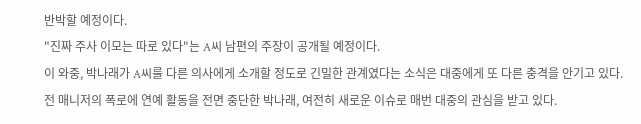반박할 예정이다.
"진짜 주사 이모는 따로 있다"는 A씨 남편의 주장이 공개될 예정이다.
이 와중, 박나래가 A씨를 다른 의사에게 소개할 정도로 긴밀한 관계였다는 소식은 대중에게 또 다른 충격을 안기고 있다.
전 매니저의 폭로에 연예 활동을 전면 중단한 박나래, 여전히 새로운 이슈로 매번 대중의 관심을 받고 있다.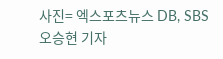사진= 엑스포츠뉴스 DB, SBS
오승현 기자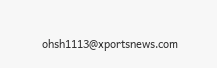ohsh1113@xportsnews.com